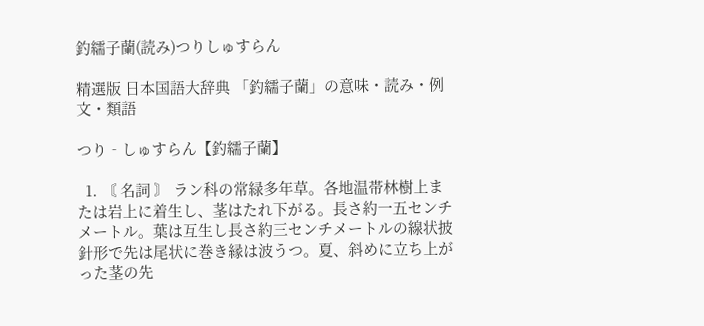釣繻子蘭(読み)つりしゅすらん

精選版 日本国語大辞典 「釣繻子蘭」の意味・読み・例文・類語

つり‐しゅすらん【釣繻子蘭】

  1. 〘 名詞 〙 ラン科の常緑多年草。各地温帯林樹上または岩上に着生し、茎はたれ下がる。長さ約一五センチメートル。葉は互生し長さ約三センチメートルの線状披針形で先は尾状に巻き縁は波うつ。夏、斜めに立ち上がった茎の先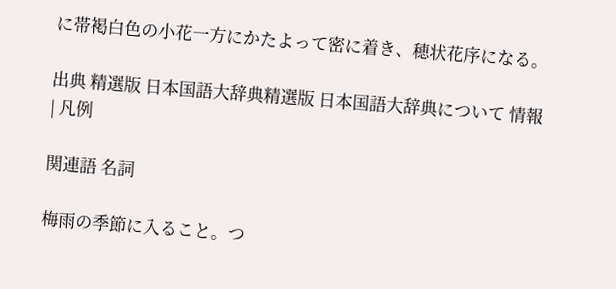に帯褐白色の小花一方にかたよって密に着き、穂状花序になる。

出典 精選版 日本国語大辞典精選版 日本国語大辞典について 情報 | 凡例

関連語 名詞

梅雨の季節に入ること。つ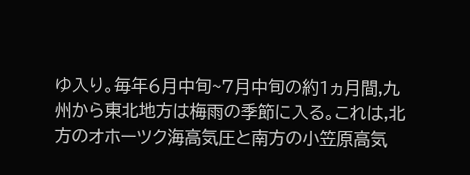ゆ入り。毎年6月中旬~7月中旬の約1ヵ月間,九州から東北地方は梅雨の季節に入る。これは,北方のオホーツク海高気圧と南方の小笠原高気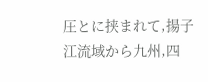圧とに挟まれて,揚子江流域から九州,四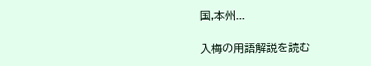国,本州...

入梅の用語解説を読む